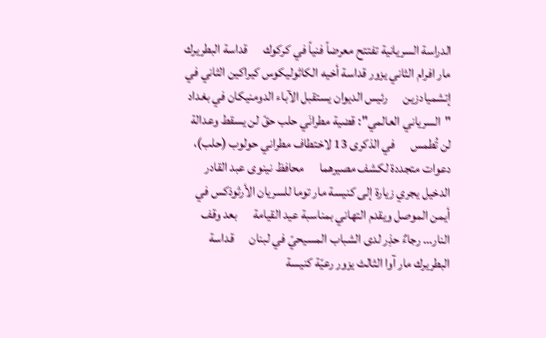الدراسة السريانية تفتتح معرضاً فنياً في كركوك      قداسة البطريرك مار افرام الثاني يزور قداسة أخيه الكاثوليكوس كيراكين الثاني في إتشميادزين      رئيس الديوان يستقبل الآباء الدومنيكان في بغداد      "السرياني العالمي": قضية مطرانَي حلب حقّ لن يسقط وعدالة لن تُطمس      في الذكرى 13 لاختطاف مطراني حولوب (حلب)، دعوات متجددة لكشف مصيرهما      محافظ نينوى عبد القادر الدخيل يجري زيارة إلى كنيسة مار توما للسريان الأرثوذكس في أيمن الموصل ويقدم التهاني بمناسبة عيد القيامة      بعد وقف النار… رجاءٌ حذِر لدى الشباب المسيحيّ في لبنان      قداسة البطريرك مار آوا الثالث يزور رعيّة كنيسة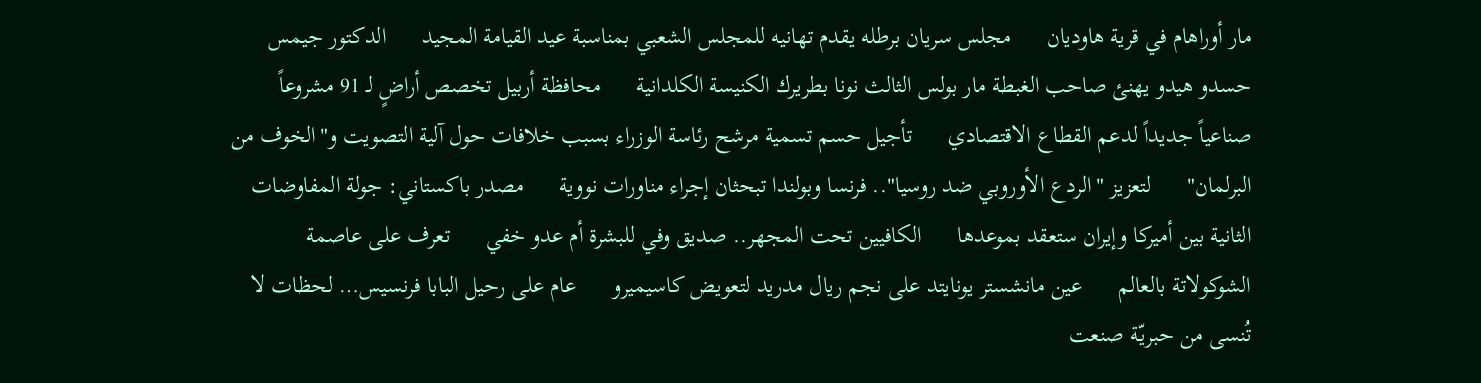مار أوراهام في قرية هاوديان      مجلس سريان برطله يقدم تهانيه للمجلس الشعبي بمناسبة عيد القيامة المجيد      الدكتور جيمس حسدو هيدو يهنئ صاحب الغبطة مار بولس الثالث نونا بطريرك الكنيسة الكلدانية      محافظة أربيل تخصص أراضٍ لـ 91 مشروعاً صناعياً جديداً لدعم القطاع الاقتصادي      تأجيل حسم تسمية مرشح رئاسة الوزراء بسبب خلافات حول آلية التصويت و"الخوف من البرلمان"      لتعزيز "الردع الأوروبي ضد روسيا".. فرنسا وبولندا تبحثان إجراء مناورات نووية      مصدر باكستاني: جولة المفاوضات الثانية بين أميركا وإيران ستعقد بموعدها      الكافيين تحت المجهر.. صديق وفي للبشرة أم عدو خفي      تعرف على عاصمة الشوكولاتة بالعالم      عين مانشستر يونايتد على نجم ريال مدريد لتعويض كاسيميرو      عام على رحيل البابا فرنسيس… لحظات لا تُنسى من حبريّة صنعت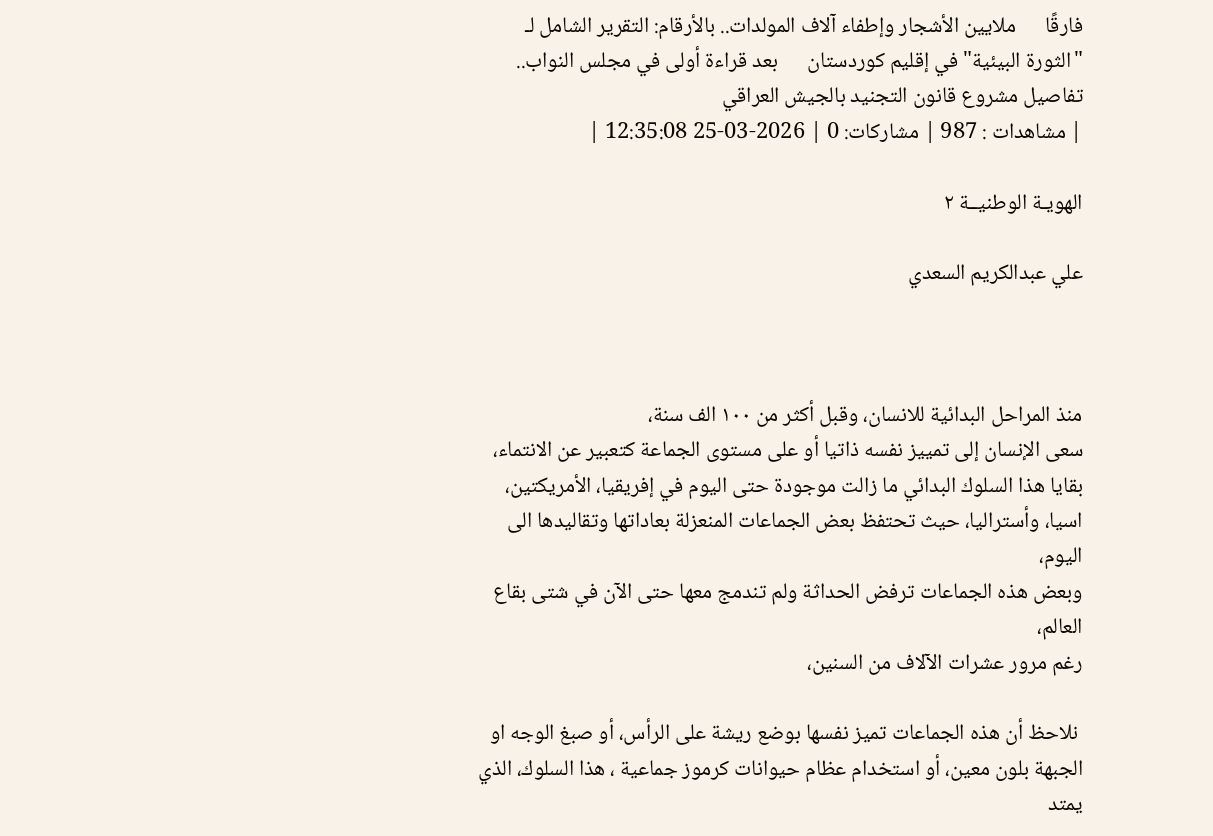فارقًا      ملايين الأشجار وإطفاء آلاف المولدات.. بالأرقام: التقرير الشامل لـ "الثورة البيئية" في إقليم كوردستان      بعد قراءة أولى في مجلس النواب.. تفاصيل مشروع قانون التجنيد بالجيش العراقي
| مشاهدات : 987 | مشاركات: 0 | 2026-03-25 12:35:08 |

الهويـة الوطنيــة ٢

علي عبدالكريم السعدي



منذ المراحل البدائية للانسان، وقبل أكثر من ١٠٠ الف سنة،
سعى الإنسان إلى تمييز نفسه ذاتيا أو على مستوى الجماعة كتعبير عن الانتماء،
بقايا هذا السلوك البدائي ما زالت موجودة حتى اليوم في إفريقيا، الأمريكتين، اسيا، وأستراليا، حيث تحتفظ بعض الجماعات المنعزلة بعاداتها وتقاليدها الى اليوم،
وبعض هذه الجماعات ترفض الحداثة ولم تندمج معها حتى الآن في شتى بقاع العالم،
رغم مرور عشرات الآلاف من السنين،

 نلاحظ أن هذه الجماعات تميز نفسها بوضع ريشة على الرأس، أو صبغ الوجه او الجبهة بلون معين، أو استخدام عظام حيوانات كرموز جماعية ، هذا السلوك، الذي يمتد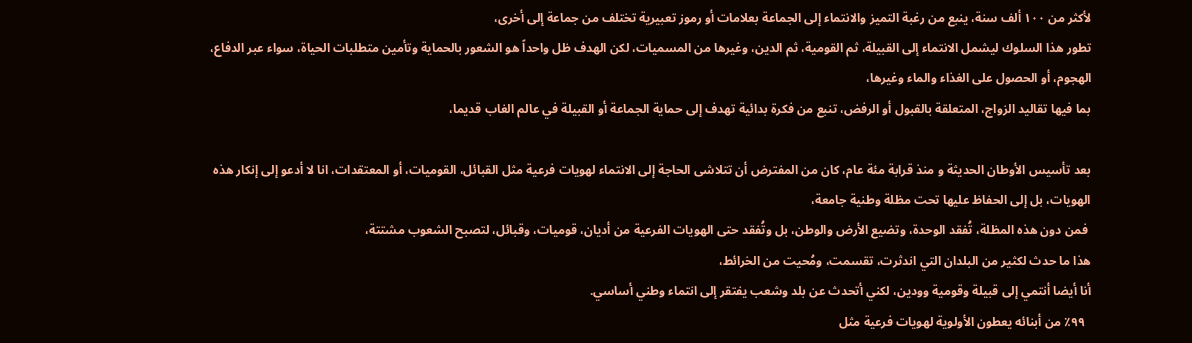لأكثر من ١٠٠ ألف سنة، ينبع من رغبة التميز والانتماء إلى الجماعة بعلامات أو رموز تعبيرية تختلف من جماعة إلى أخرى،
تطور هذا السلوك ليشمل الانتماء إلى القبيلة، ثم القومية، ثم الدين، وغيرها من المسميات، لكن الهدف ظل واحداً هو الشعور بالحماية وتأمين متطلبات الحياة، سواء عبر الدفاع، الهجوم، أو الحصول على الغذاء والماء وغيرها،
بما فيها تقاليد الزواج، المتعلقة بالقبول أو الرفض، تنبع من فكرة بدائية تهدف إلى حماية الجماعة أو القبيلة في عالم الغاب قديما،

بعد تأسيس الأوطان الحديثة و منذ قرابة مئة عام، كان من المفترض أن تتلاشى الحاجة إلى الانتماء لهويات فرعية مثل القبائل، القوميات، أو المعتقدات، انا لا أدعو إلى إنكار هذه الهويات، بل إلى الحفاظ عليها تحت مظلة وطنية جامعة،
 فمن دون هذه المظلة، تُفقد الوحدة، وتضيع الأرض والوطن، بل وتُفقد حتى الهويات الفرعية من أديان، قوميات، وقبائل، لتصبح الشعوب مشتتة،
هذا ما حدث لكثير من البلدان التي اندثرت، تقسمت، ومُحيت من الخرائط،
أنا أيضا أنتمي إلى قبيلة وقومية وودين، لكني أتحدث عن بلد وشعب يفتقر إلى انتماء وطني أساسي.
  ٩٩٪ من أبنائه يعطون الأولوية لهويات فرعية مثل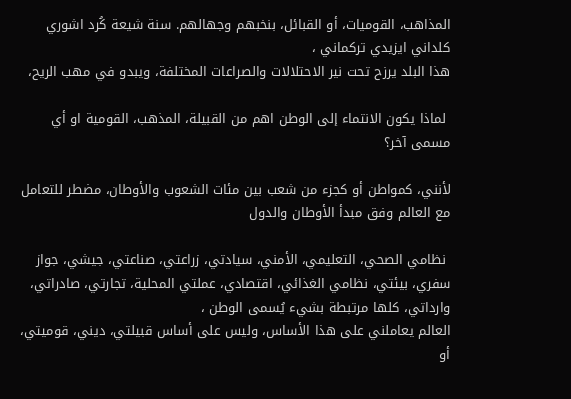المذاهب، القوميات، أو القبائل، بنخبهم وجهالهم. سنة شيعة كُرد اشوري كلداني ايزيدي تركماني ،
هذا البلد يرزح تحت نير الاحتلالات والصراعات المختلفة، ويبدو في مهب الريح،

 لماذا يكون الانتماء إلى الوطن اهم من القبيلة، المذهب، القومية او أي مسمى آخر؟

لأنني، كمواطن أو كجزء من شعب بين مئات الشعوب والأوطان، مضطر للتعامل مع العالم وفق مبدأ الأوطان والدول

 نظامي الصحي، التعليمي، الأمني، سيادتي، زراعتي، صناعتي، جيشي، جواز سفري، بيئتي، نظامي الغذائي، اقتصادي، عملتي المحلية، تجارتي، صادراتي، وارداتي، كلها مرتبطة بشيء يُسمى الوطن ،
العالم يعاملني على هذا الأساس، وليس على أساس قبيلتي، ديني، قوميتي، أو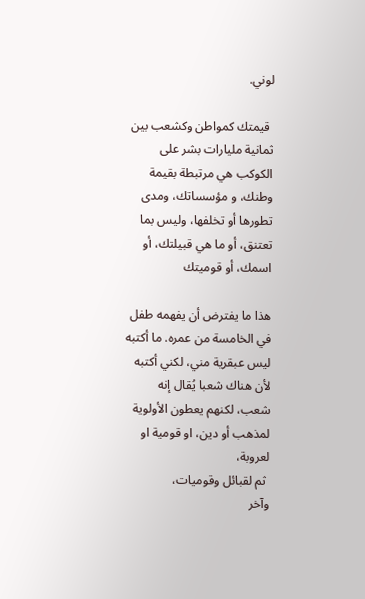لوني.

 قيمتك كمواطن وكشعب بين ثمانية مليارات بشر على الكوكب هي مرتبطة بقيمة وطنك، و مؤسساتك، ومدى تطورها أو تخلفها، وليس بما تعتنق، أو ما هي قبيلتك، أو اسمك، أو قوميتك

هذا ما يفترض أن يفهمه طفل في الخامسة من عمره. ما أكتبه ليس عبقرية مني، لكني أكتبه لأن هناك شعبا يُقال إنه شعب، لكنهم يعطون الأولوية لمذهب أو دين، او قومية او لعروبة،
 ثم لقبائل وقوميات،
وآخر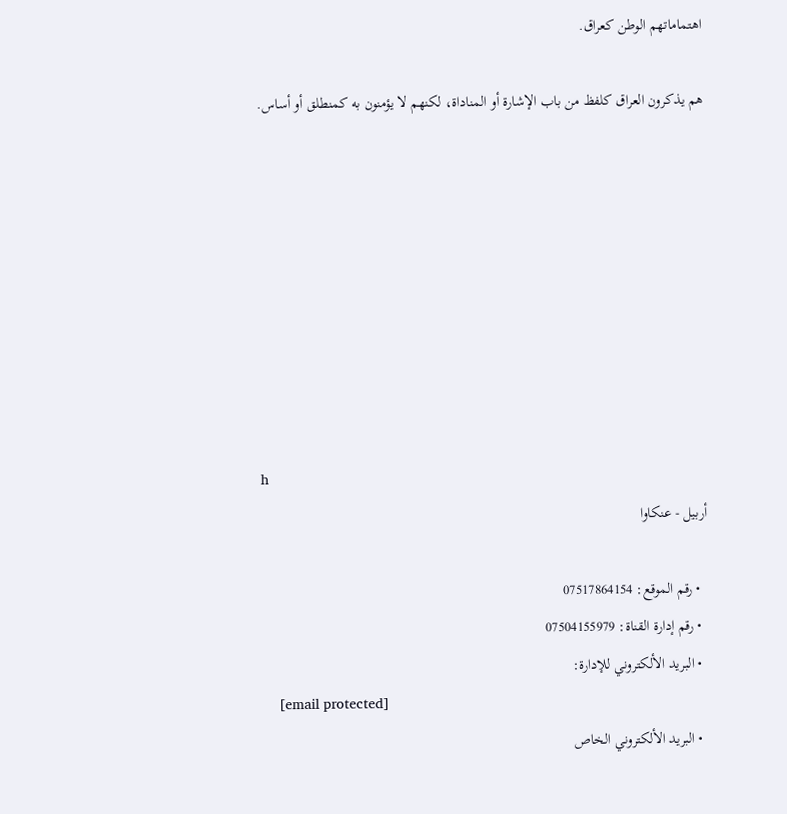اهتماماتهم الوطن كعراق.

هم يذكرون العراق كلفظ من باب الإشارة أو المناداة، لكنهم لا يؤمنون به كمنطلق أو أساس.









h
أربيل - عنكاوا

  • رقم الموقع: 07517864154
  • رقم إدارة القناة: 07504155979
  • البريد الألكتروني للإدارة:
    [email protected]
  • البريد الألكتروني الخاص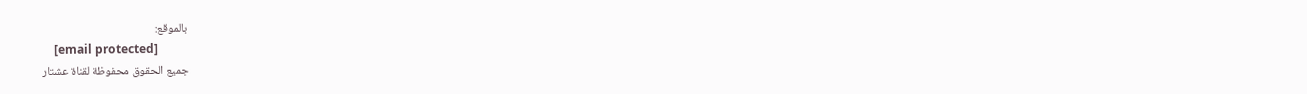بالموقع:
    [email protected]
جميع الحقوق محفوظة لقناة عشتار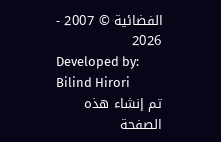الفضائية © 2007 - 2026
Developed by: Bilind Hirori
تم إنشاء هذه الصفحة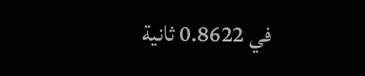في 0.8622 ثانية